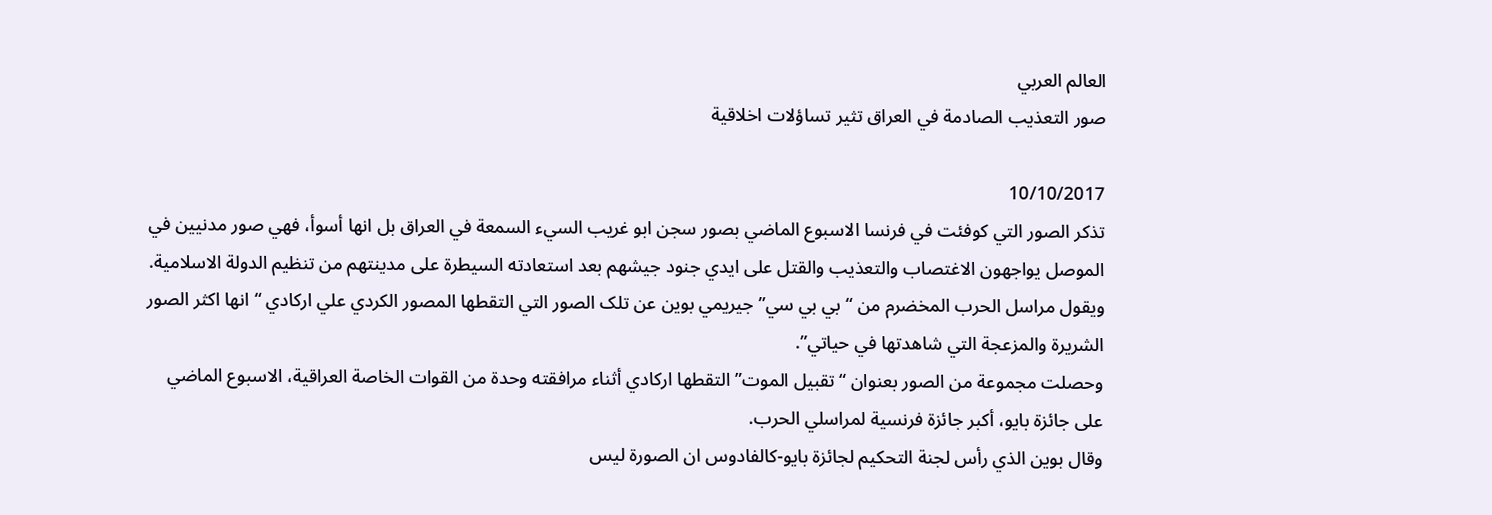العالم العربي
صور التعذيب الصادمة في العراق تثير تساؤلات اخلاقية

10/10/2017
تذکر الصور التي کوفئت في فرنسا الاسبوع الماضي بصور سجن ابو غريب السيء السمعة في العراق بل انها أسوأ، فهي صور مدنيين في الموصل يواجهون الاغتصاب والتعذيب والقتل علی ايدي جنود جيشهم بعد استعادته السيطرة علی مدينتهم من تنظيم الدولة الاسلامية.
ويقول مراسل الحرب المخضرم من “بي بي سي” جيريمي بوين عن تلک الصور التي التقطها المصور الکردي علي ارکادي “انها اکثر الصور الشريرة والمزعجة التي شاهدتها في حياتي”.
وحصلت مجموعة من الصور بعنوان “تقبيل الموت” التقطها ارکادي أثناء مرافقته وحدة من القوات الخاصة العراقية، الاسبوع الماضي علی جائزة بايو، أکبر جائزة فرنسية لمراسلي الحرب.
وقال بوين الذي رأس لجنة التحکيم لجائزة بايو-کالفادوس ان الصورة ليس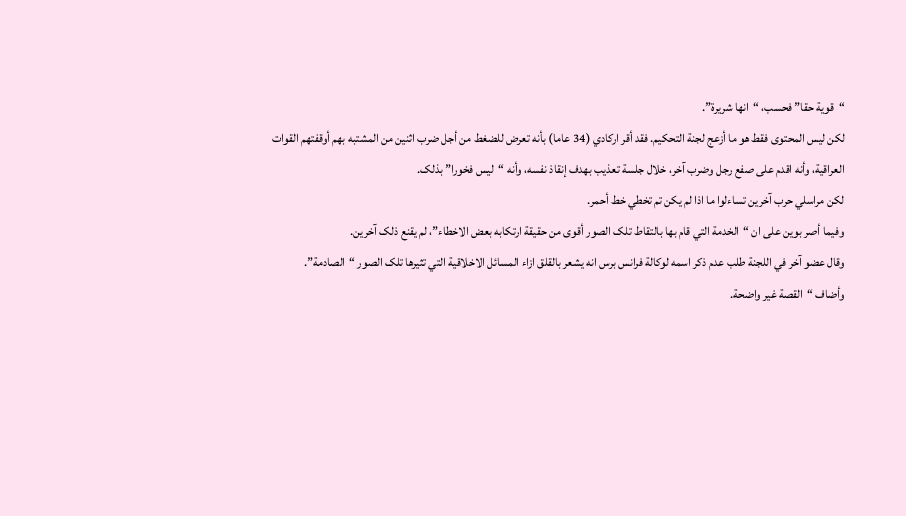“قوية حقا” فحسب، “انها شريرة”.
لکن ليس المحتوی فقط هو ما أزعج لجنة التحکيم. فقد أقر ارکادي (34 عاما) بأنه تعرض للضغط من أجل ضرب اثنين من المشتبه بهم أوقفتهم القوات العراقية، وأنه اقدم علی صفع رجل وضرب آخر، خلال جلسة تعذيب بهدف إنقاذ نفسه، وأنه “ليس فخورا” بذلک.
لکن مراسلي حرب آخرين تساءلوا ما اذا لم يکن تم تخطي خط أحمر.
وفيما أصر بوين علی ان “الخدمة التي قام بها بالتقاط تلک الصور أقوی من حقيقة ارتکابه بعض الاخطاء”، لم يقنع ذلک آخرين.
وقال عضو آخر في اللجنة طلب عدم ذکر اسمه لوکالة فرانس برس انه يشعر بالقلق ازاء المسائل الاخلاقية التي تثيرها تلک الصور “الصادمة”.
وأضاف “القصة غير واضحة.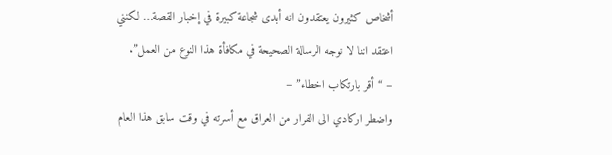أشخاص کثيرون يعتقدون انه أبدی شجاعة کبيرة في إخبار القصة… لکنني اعتقد اننا لا نوجه الرسالة الصحيحة في مکافأة هذا النوع من العمل”.
– “أقر بارتکاب اخطاء” –
واضطر ارکادي الی الفرار من العراق مع أسرته في وقت سابق هذا العام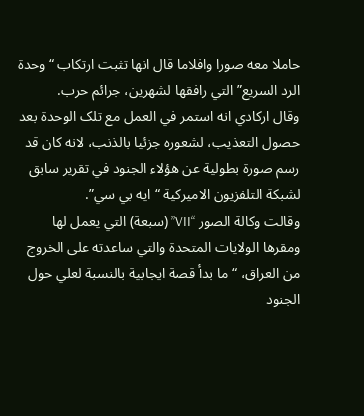حاملا معه صورا وافلاما قال انها تثبت ارتکاب “وحدة الرد السريع” التي رافقها لشهرين، جرائم حرب.
وقال ارکادي انه استمر في العمل مع تلک الوحدة بعد حصول التعذيب، لشعوره جزئيا بالذنب، لانه کان قد رسم صورة بطولية عن هؤلاء الجنود في تقرير سابق لشبکة التلفزيون الاميرکية “ايه بي سي”.
وقالت وکالة الصور “VII” (سبعة) التي يعمل لها ومقرها الولايات المتحدة والتي ساعدته علی الخروج من العراق، “ما بدأ قصة ايجابية بالنسبة لعلي حول الجنود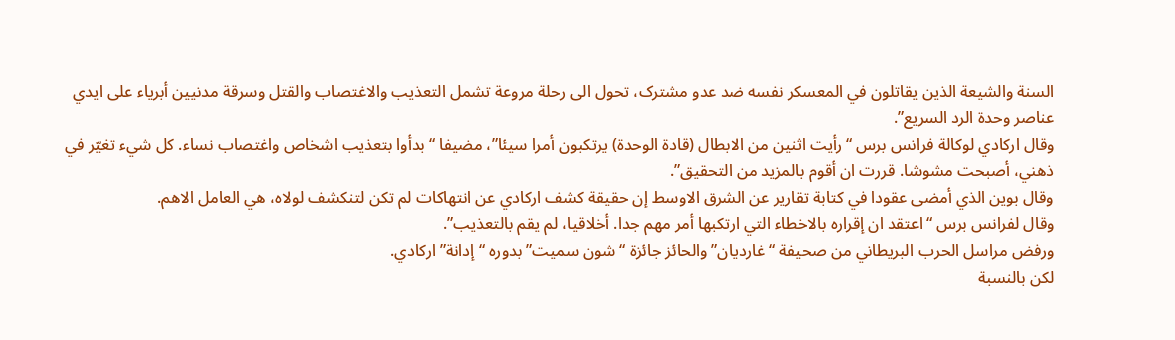السنة والشيعة الذين يقاتلون في المعسکر نفسه ضد عدو مشترک، تحول الی رحلة مروعة تشمل التعذيب والاغتصاب والقتل وسرقة مدنيين أبرياء علی ايدي عناصر وحدة الرد السريع”.
وقال ارکادي لوکالة فرانس برس “رأيت اثنين من الابطال (قادة الوحدة) يرتکبون أمرا سيئا”، مضيفا “بدأوا بتعذيب اشخاص واغتصاب نساء. کل شيء تغيّر في ذهني، أصبحت مشوشا. قررت ان أقوم بالمزيد من التحقيق”.
وقال بوين الذي أمضی عقودا في کتابة تقارير عن الشرق الاوسط إن حقيقة کشف ارکادي عن انتهاکات لم تکن لتنکشف لولاه، هي العامل الاهم.
وقال لفرانس برس “اعتقد ان إقراره بالاخطاء التي ارتکبها أمر مهم جدا. أخلاقيا، لم يقم بالتعذيب”.
ورفض مراسل الحرب البريطاني من صحيفة “غارديان” والحائز جائزة “شون سميت” بدوره “إدانة” ارکادي.
لکن بالنسبة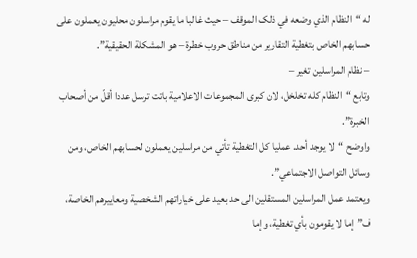له “النظام الذي وضعه في ذلک الموقف – حيث غالبا ما يقوم مراسلون محليون يعملون علی حسابهم الخاص بتغطية التقارير من مناطق حروب خطرة – هو المشکلة الحقيقية”.
– نظام المراسلين تغير –
وتابع “النظام کله تخلخل، لان کبری المجموعات الاعلامية باتت ترسل عددا أقلّ من أصحاب الخبرة”.
واوضح “لا يوجد أحد. عمليا کل التغطية تأتي من مراسلين يعملون لحسابهم الخاص، ومن وسائل التواصل الاجتماعي”.
ويعتمد عمل المراسلين المستقلين الی حد بعيد علی خياراتهم الشخصية ومعاييرهم الخاصة، ف”إما لا يقومون بأي تغطية، وإما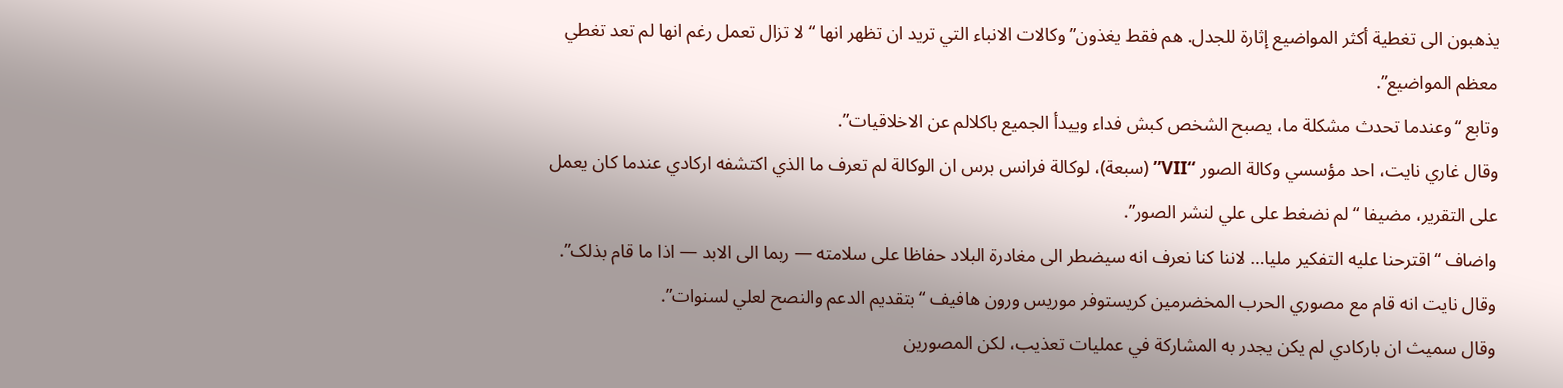يذهبون الی تغطية أکثر المواضيع إثارة للجدل. هم فقط يغذون” وکالات الانباء التي تريد ان تظهر انها “لا تزال تعمل رغم انها لم تعد تغطي معظم المواضيع”.
وتابع “وعندما تحدث مشکلة ما، يصبح الشخص کبش فداء وييدأ الجميع باکلالم عن الاخلاقيات”.
وقال غاري نايت، احد مؤسسي وکالة الصور “VII” (سبعة)، لوکالة فرانس برس ان الوکالة لم تعرف ما الذي اکتشفه ارکادي عندما کان يعمل علی التقرير، مضيفا “لم نضغط علی علي لنشر الصور”.
واضاف “اقترحنا عليه التفکير مليا… لاننا کنا نعرف انه سيضطر الی مغادرة البلاد حفاظا علی سلامته — ربما الی الابد — اذا ما قام بذلک”.
وقال نايت انه قام مع مصوري الحرب المخضرمين کريستوفر موريس ورون هافيف “بتقديم الدعم والنصح لعلي لسنوات”.
وقال سميث ان بارکادي لم يکن يجدر به المشارکة في عمليات تعذيب، لکن المصورين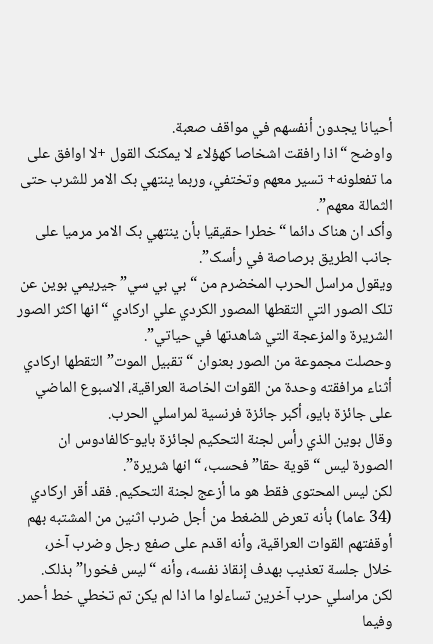أحيانا يجدون أنفسهم في مواقف صعبة.
واوضح “اذا رافقت اشخاصا کهؤلاء لا يمکنک القول +لا اوافق علی ما تفعلونه+ تسير معهم وتختفي، وربما ينتهي بک الامر للشرب حتی الثمالة معهم”.
وأکد ان هناک دائما “خطرا حقيقيا بأن ينتهي بک الامر مرميا علی جانب الطريق برصاصة في رأسک”.
ويقول مراسل الحرب المخضرم من “بي بي سي” جيريمي بوين عن تلک الصور التي التقطها المصور الکردي علي ارکادي “انها اکثر الصور الشريرة والمزعجة التي شاهدتها في حياتي”.
وحصلت مجموعة من الصور بعنوان “تقبيل الموت” التقطها ارکادي أثناء مرافقته وحدة من القوات الخاصة العراقية، الاسبوع الماضي علی جائزة بايو، أکبر جائزة فرنسية لمراسلي الحرب.
وقال بوين الذي رأس لجنة التحکيم لجائزة بايو-کالفادوس ان الصورة ليس “قوية حقا” فحسب، “انها شريرة”.
لکن ليس المحتوی فقط هو ما أزعج لجنة التحکيم. فقد أقر ارکادي (34 عاما) بأنه تعرض للضغط من أجل ضرب اثنين من المشتبه بهم أوقفتهم القوات العراقية، وأنه اقدم علی صفع رجل وضرب آخر، خلال جلسة تعذيب بهدف إنقاذ نفسه، وأنه “ليس فخورا” بذلک.
لکن مراسلي حرب آخرين تساءلوا ما اذا لم يکن تم تخطي خط أحمر.
وفيما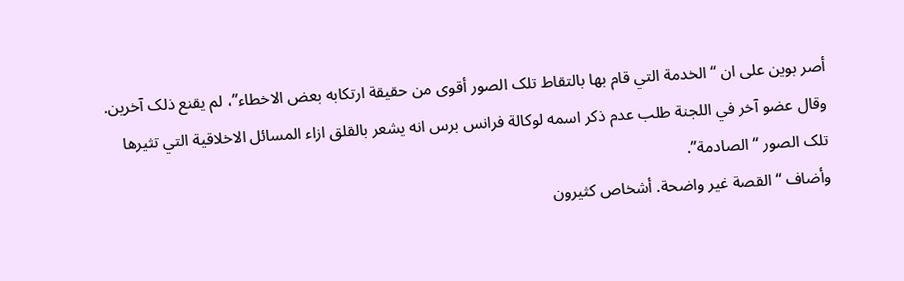أصر بوين علی ان “الخدمة التي قام بها بالتقاط تلک الصور أقوی من حقيقة ارتکابه بعض الاخطاء”، لم يقنع ذلک آخرين.
وقال عضو آخر في اللجنة طلب عدم ذکر اسمه لوکالة فرانس برس انه يشعر بالقلق ازاء المسائل الاخلاقية التي تثيرها تلک الصور “الصادمة”.
وأضاف “القصة غير واضحة. أشخاص کثيرون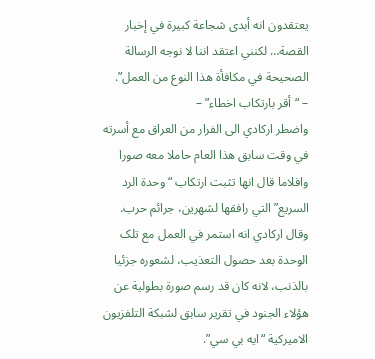يعتقدون انه أبدی شجاعة کبيرة في إخبار القصة… لکنني اعتقد اننا لا نوجه الرسالة الصحيحة في مکافأة هذا النوع من العمل”.
– “أقر بارتکاب اخطاء” –
واضطر ارکادي الی الفرار من العراق مع أسرته في وقت سابق هذا العام حاملا معه صورا وافلاما قال انها تثبت ارتکاب “وحدة الرد السريع” التي رافقها لشهرين، جرائم حرب.
وقال ارکادي انه استمر في العمل مع تلک الوحدة بعد حصول التعذيب، لشعوره جزئيا بالذنب، لانه کان قد رسم صورة بطولية عن هؤلاء الجنود في تقرير سابق لشبکة التلفزيون الاميرکية “ايه بي سي”.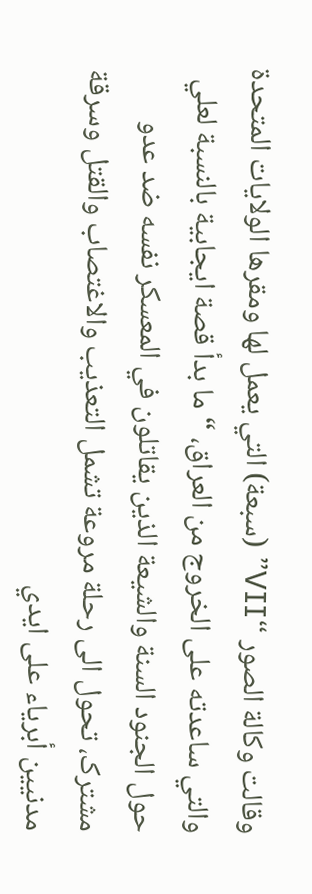وقالت وکالة الصور “VII” (سبعة) التي يعمل لها ومقرها الولايات المتحدة والتي ساعدته علی الخروج من العراق، “ما بدأ قصة ايجابية بالنسبة لعلي حول الجنود السنة والشيعة الذين يقاتلون في المعسکر نفسه ضد عدو مشترک، تحول الی رحلة مروعة تشمل التعذيب والاغتصاب والقتل وسرقة مدنيين أبرياء علی ايدي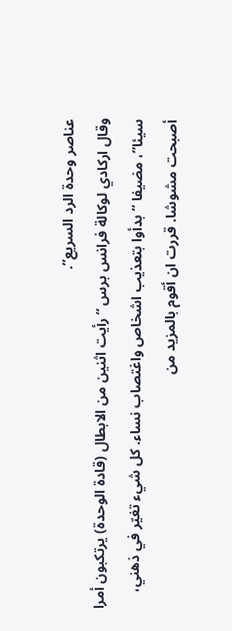عناصر وحدة الرد السريع”.
وقال ارکادي لوکالة فرانس برس “رأيت اثنين من الابطال (قادة الوحدة) يرتکبون أمرا سيئا”، مضيفا “بدأوا بتعذيب اشخاص واغتصاب نساء. کل شيء تغيّر في ذهني، أصبحت مشوشا. قررت ان أقوم بالمزيد من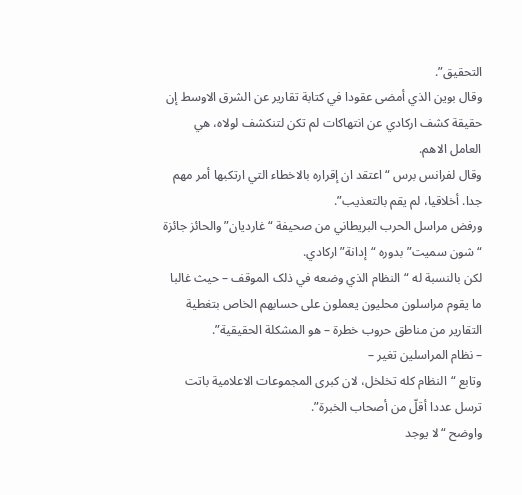التحقيق”.
وقال بوين الذي أمضی عقودا في کتابة تقارير عن الشرق الاوسط إن حقيقة کشف ارکادي عن انتهاکات لم تکن لتنکشف لولاه، هي العامل الاهم.
وقال لفرانس برس “اعتقد ان إقراره بالاخطاء التي ارتکبها أمر مهم جدا. أخلاقيا، لم يقم بالتعذيب”.
ورفض مراسل الحرب البريطاني من صحيفة “غارديان” والحائز جائزة “شون سميت” بدوره “إدانة” ارکادي.
لکن بالنسبة له “النظام الذي وضعه في ذلک الموقف – حيث غالبا ما يقوم مراسلون محليون يعملون علی حسابهم الخاص بتغطية التقارير من مناطق حروب خطرة – هو المشکلة الحقيقية”.
– نظام المراسلين تغير –
وتابع “النظام کله تخلخل، لان کبری المجموعات الاعلامية باتت ترسل عددا أقلّ من أصحاب الخبرة”.
واوضح “لا يوجد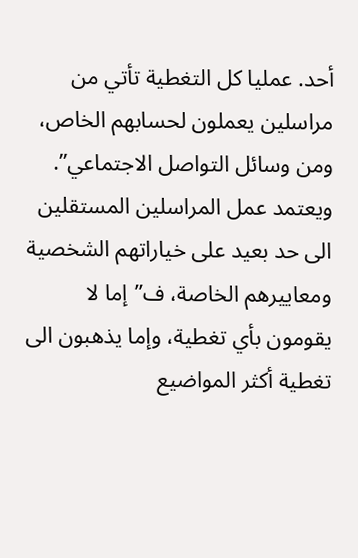أحد. عمليا کل التغطية تأتي من مراسلين يعملون لحسابهم الخاص، ومن وسائل التواصل الاجتماعي”.
ويعتمد عمل المراسلين المستقلين الی حد بعيد علی خياراتهم الشخصية ومعاييرهم الخاصة، ف”إما لا يقومون بأي تغطية، وإما يذهبون الی تغطية أکثر المواضيع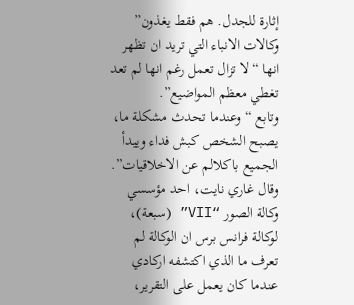إثارة للجدل. هم فقط يغذون” وکالات الانباء التي تريد ان تظهر انها “لا تزال تعمل رغم انها لم تعد تغطي معظم المواضيع”.
وتابع “وعندما تحدث مشکلة ما، يصبح الشخص کبش فداء وييدأ الجميع باکلالم عن الاخلاقيات”.
وقال غاري نايت، احد مؤسسي وکالة الصور “VII” (سبعة)، لوکالة فرانس برس ان الوکالة لم تعرف ما الذي اکتشفه ارکادي عندما کان يعمل علی التقرير،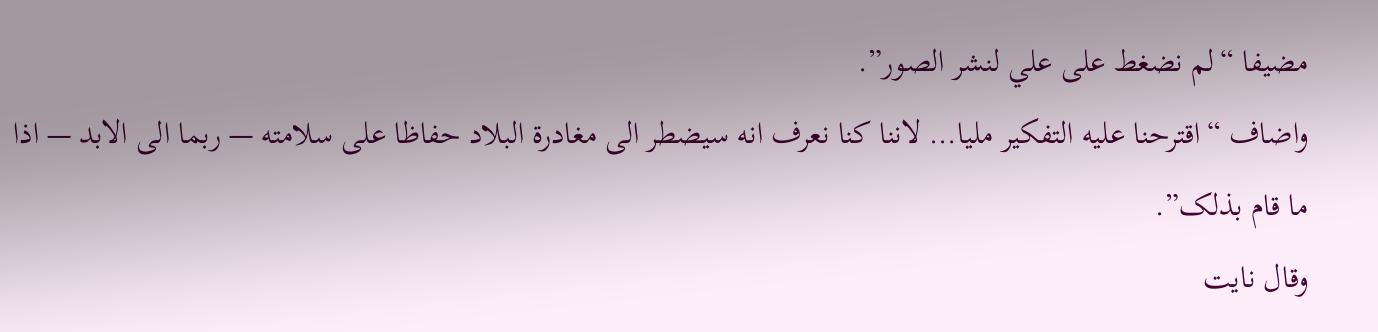مضيفا “لم نضغط علی علي لنشر الصور”.
واضاف “اقترحنا عليه التفکير مليا… لاننا کنا نعرف انه سيضطر الی مغادرة البلاد حفاظا علی سلامته — ربما الی الابد — اذا ما قام بذلک”.
وقال نايت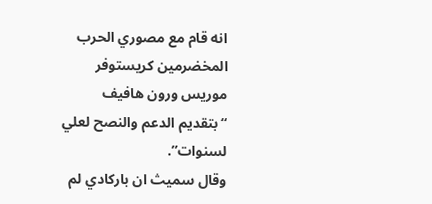انه قام مع مصوري الحرب المخضرمين کريستوفر موريس ورون هافيف “بتقديم الدعم والنصح لعلي لسنوات”.
وقال سميث ان بارکادي لم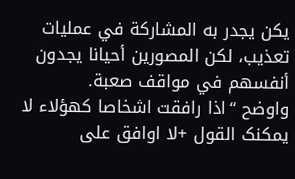يکن يجدر به المشارکة في عمليات تعذيب، لکن المصورين أحيانا يجدون أنفسهم في مواقف صعبة.
واوضح “اذا رافقت اشخاصا کهؤلاء لا يمکنک القول +لا اوافق علی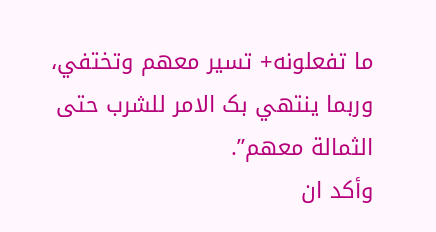ما تفعلونه+ تسير معهم وتختفي، وربما ينتهي بک الامر للشرب حتی الثمالة معهم”.
وأکد ان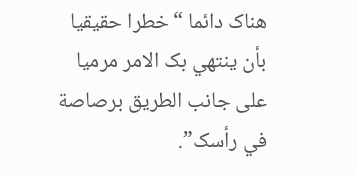هناک دائما “خطرا حقيقيا بأن ينتهي بک الامر مرميا علی جانب الطريق برصاصة في رأسک”.